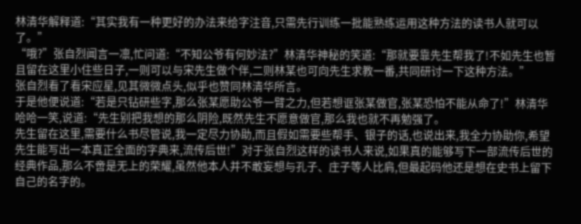林清华解释道:“其实我有一种更好的办法来给字注音,只需先行训练一批能熟练运用这种方法的读书人就可以了。”
“哦?”张自烈闻言一凛,忙问道:“不知公爷有何妙法?”林清华神秘的笑道:“那就要靠先生帮我了!不如先生也暂且留在这里小住些日子,一则可以与宋先生做个伴,二则林某也可向先生求教一番,共同研讨一下这种方法。”
张自烈看了看宋应星,见其微微点头,似乎也赞同林清华所言。
于是他便说道:“若是只钻研些字,那么张某愿助公爷一臂之力,但若想诓张某做官,张某恐怕不能从命了!”林清华哈哈一笑,说道:“先生别把我想的那么阴险,既然先生不愿意做官,那么我也就不再勉强了。
先生留在这里,需要什么书尽管说,我一定尽力协助,而且假如需要些帮手、银子的话,也说出来,我全力协助你,希望先生能写出一本真正全面的字典来,流传后世!”对于张自烈这样的读书人来说,如果真的能够写下一部流传后世的经典作品,那么不啻是无上的荣耀,虽然他本人并不敢妄想与孔子、庄子等人比肩,但最起码他还是想在史书上留下自己的名字的。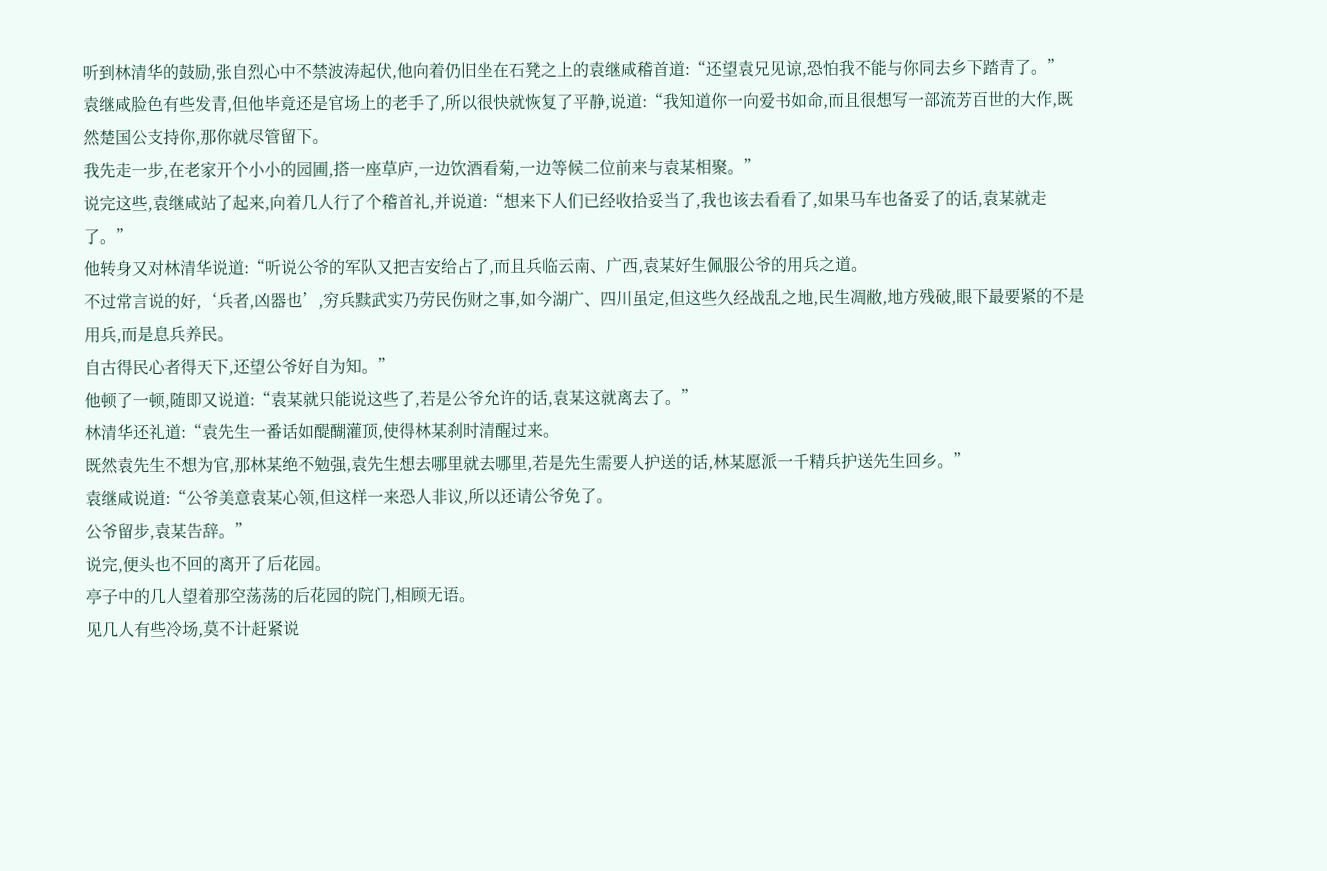听到林清华的鼓励,张自烈心中不禁波涛起伏,他向着仍旧坐在石凳之上的袁继咸稽首道:“还望袁兄见谅,恐怕我不能与你同去乡下踏青了。”
袁继咸脸色有些发青,但他毕竟还是官场上的老手了,所以很快就恢复了平静,说道:“我知道你一向爱书如命,而且很想写一部流芳百世的大作,既然楚国公支持你,那你就尽管留下。
我先走一步,在老家开个小小的园圃,搭一座草庐,一边饮酒看菊,一边等候二位前来与袁某相聚。”
说完这些,袁继咸站了起来,向着几人行了个稽首礼,并说道:“想来下人们已经收拾妥当了,我也该去看看了,如果马车也备妥了的话,袁某就走了。”
他转身又对林清华说道:“听说公爷的军队又把吉安给占了,而且兵临云南、广西,袁某好生佩服公爷的用兵之道。
不过常言说的好,‘兵者,凶器也’,穷兵黩武实乃劳民伤财之事,如今湖广、四川虽定,但这些久经战乱之地,民生凋敝,地方残破,眼下最要紧的不是用兵,而是息兵养民。
自古得民心者得天下,还望公爷好自为知。”
他顿了一顿,随即又说道:“袁某就只能说这些了,若是公爷允许的话,袁某这就离去了。”
林清华还礼道:“袁先生一番话如醍醐灌顶,使得林某刹时清醒过来。
既然袁先生不想为官,那林某绝不勉强,袁先生想去哪里就去哪里,若是先生需要人护送的话,林某愿派一千精兵护送先生回乡。”
袁继咸说道:“公爷美意袁某心领,但这样一来恐人非议,所以还请公爷免了。
公爷留步,袁某告辞。”
说完,便头也不回的离开了后花园。
亭子中的几人望着那空荡荡的后花园的院门,相顾无语。
见几人有些冷场,莫不计赶紧说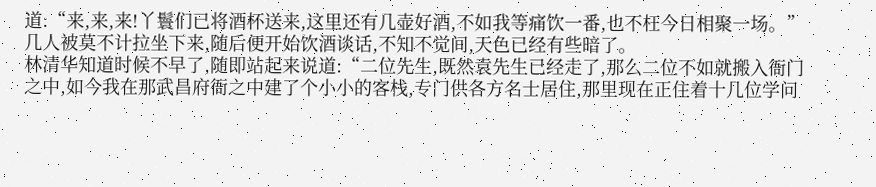道:“来,来,来!丫鬟们已将酒杯送来,这里还有几壶好酒,不如我等痛饮一番,也不枉今日相聚一场。”
几人被莫不计拉坐下来,随后便开始饮酒谈话,不知不觉间,天色已经有些暗了。
林清华知道时候不早了,随即站起来说道:“二位先生,既然袁先生已经走了,那么二位不如就搬入衙门之中,如今我在那武昌府衙之中建了个小小的客栈,专门供各方名士居住,那里现在正住着十几位学问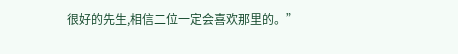很好的先生,相信二位一定会喜欢那里的。”